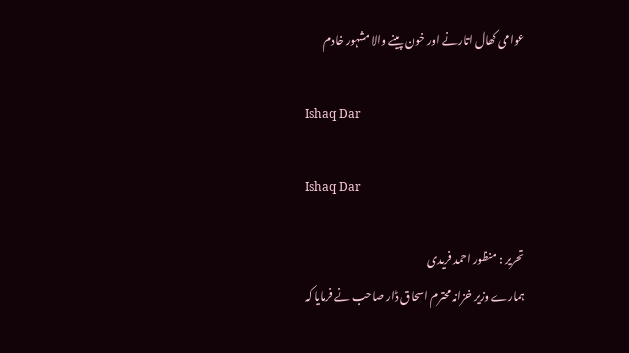عوامی کھال اتارنے اور خون پینے والا مشہور خادم

Ishaq Dar

Ishaq Dar

تحریر : منظور احمد فریدی
ہمارے وزیر خزانہ محترم اسحاق ڈار صاحب نے فرمایا کہ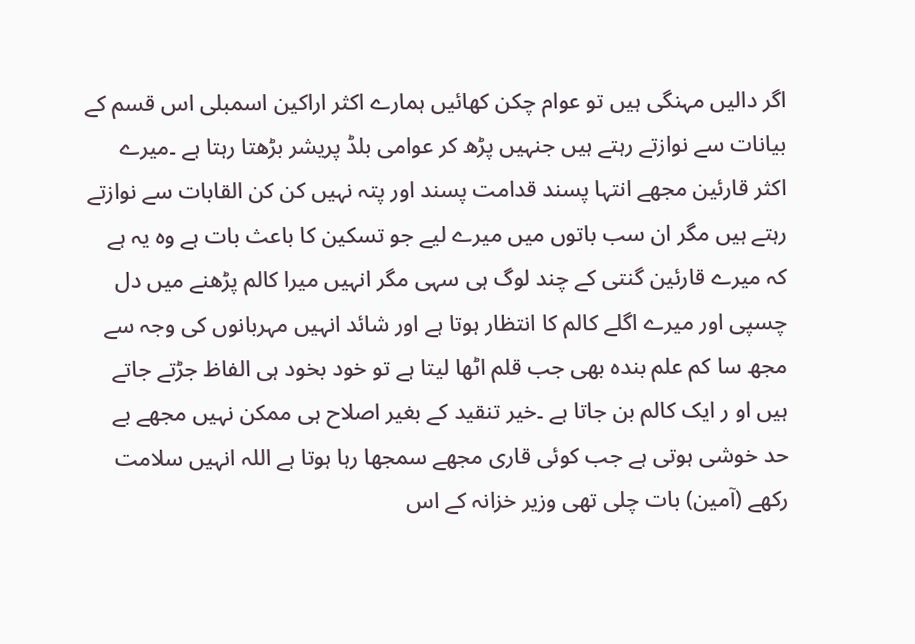اگر دالیں مہنگی ہیں تو عوام چکن کھائیں ہمارے اکثر اراکین اسمبلی اس قسم کے بیانات سے نوازتے رہتے ہیں جنہیں پڑھ کر عوامی بلڈ پریشر بڑھتا رہتا ہے ۔میرے اکثر قارئین مجھے انتہا پسند قدامت پسند اور پتہ نہیں کن کن القابات سے نوازتے رہتے ہیں مگر ان سب باتوں میں میرے لیے جو تسکین کا باعث بات ہے وہ یہ ہے کہ میرے قارئین گنتی کے چند لوگ ہی سہی مگر انہیں میرا کالم پڑھنے میں دل چسپی اور میرے اگلے کالم کا انتظار ہوتا ہے اور شائد انہیں مہربانوں کی وجہ سے مجھ سا کم علم بندہ بھی جب قلم اٹھا لیتا ہے تو خود بخود ہی الفاظ جڑتے جاتے ہیں او ر ایک کالم بن جاتا ہے ۔خیر تنقید کے بغیر اصلاح ہی ممکن نہیں مجھے بے حد خوشی ہوتی ہے جب کوئی قاری مجھے سمجھا رہا ہوتا ہے اللہ انہیں سلامت رکھے (آمین) بات چلی تھی وزیر خزانہ کے اس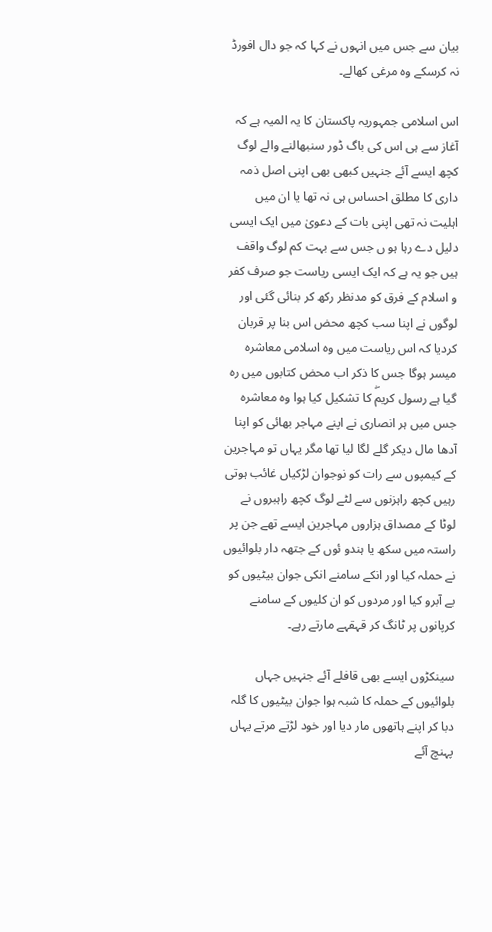بیان سے جس میں انہوں نے کہا کہ جو دال افورڈ نہ کرسکے وہ مرغی کھالے۔

اس اسلامی جمہوریہ پاکستان کا یہ المیہ ہے کہ آغاز سے ہی اس کی باگ ڈور سنبھالنے والے لوگ کچھ ایسے آئے جنہیں کبھی بھی اپنی اصل ذمہ داری کا مطلق احساس ہی نہ تھا یا ان میں اہلیت نہ تھی اپنی بات کے دعویٰ میں ایک ایسی دلیل دے رہا ہو ں جس سے بہت کم لوگ واقف ہیں جو یہ ہے کہ ایک ایسی ریاست جو صرف کفر و اسلام کے فرق کو مدنظر رکھ کر بنائی گئی اور لوگوں نے اپنا سب کچھ محض اس بنا پر قربان کردیا کہ اس ریاست میں وہ اسلامی معاشرہ میسر ہوگا جس کا ذکر اب محض کتابوں میں رہ گیا ہے رسول کریمۖ کا تشکیل کیا ہوا وہ معاشرہ جس میں ہر انصاری نے اپنے مہاجر بھائی کو اپنا آدھا مال دیکر گلے لگا لیا تھا مگر یہاں تو مہاجرین کے کیمپوں سے رات کو نوجوان لڑکیاں غائب ہوتی رہیں کچھ راہزنوں سے لٹے لوگ کچھ راہبروں نے لوٹا کے مصداق ہزاروں مہاجرین ایسے تھے جن پر راستہ میں سکھ یا ہندو ئوں کے جتھہ دار بلوائیوں نے حملہ کیا اور انکے سامنے انکی جوان بیٹیوں کو بے آبرو کیا اور مردوں کو ان کلیوں کے سامنے کرپانوں پر ٹانگ کر قہقہے مارتے رہے۔

سینکڑوں ایسے بھی قافلے آئے جنہیں جہاں بلوائیوں کے حملہ کا شبہ ہوا جوان بیٹیوں کا گلہ دبا کر اپنے ہاتھوں مار دیا اور خود لڑتے مرتے یہاں پہنچ آئے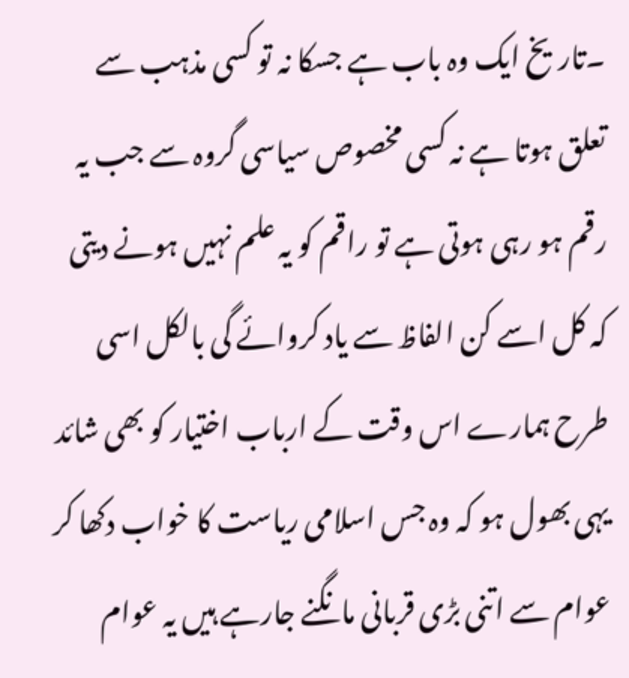۔تاریخ ایک وہ باب ہے جسکا نہ تو کسی مذہب سے تعلق ہوتا ہے نہ کسی مخصوص سیاسی گروہ سے جب یہ رقم ہو رہی ہوتی ہے تو راقم کو یہ علم نہیں ہونے دیتی کہ کل اسے کن الفاظ سے یاد کروائے گی بالکل اسی طرح ہمارے اس وقت کے ارباب اختیار کو بھی شائد یہی بھول ہو کہ وہ جس اسلامی ریاست کا خواب دکھا کر عوام سے اتنی بڑی قربانی مانگنے جارہے ہیں یہ عوام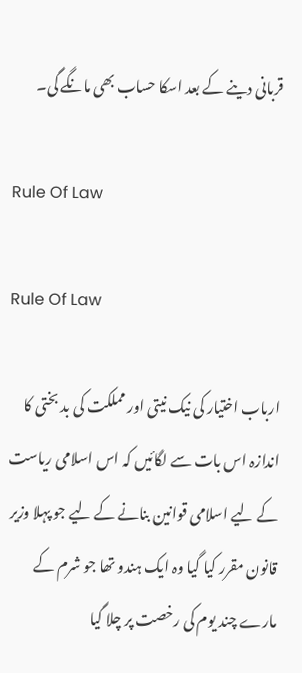قربانی دینے کے بعد اسکا حساب بھی مانگے گی۔

Rule Of Law

Rule Of Law

ارباب اختیار کی نیک نیتی اور مملکت کی بد بختی کا اندازہ اس بات سے لگائیں کہ اس اسلامی ریاست کے لیے اسلامی قوانین بنانے کے لیے جو پہلا وزیر قانون مقرر کیا گیا وہ ایک ہندو تھا جو شرم کے مارے چند یوم کی رخصت پر چلا گیا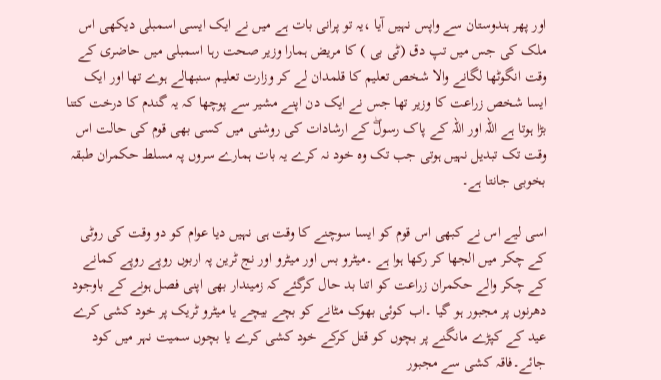اور پھر ہندوستان سے واپس نہیں آیا ،یہ تو پرانی بات ہے میں نے ایک ایسی اسمبلی دیکھی اس ملک کی جس میں تپ دق (ٹی بی ) کا مریض ہمارا وزیر صحت رہا اسمبلی میں حاضری کے وقت انگوٹھا لگانے والا شخص تعلیم کا قلمدان لے کر وزارت تعلیم سنبھالے ہوے تھا اور ایک ایسا شخص زراعت کا وزیر تھا جس نے ایک دن اپنے مشیر سے پوچھا کہ یہ گندم کا درخت کتنا بڑا ہوتا ہے اللہ اور اللہ کے پاک رسولۖ کے ارشادات کی روشنی میں کسی بھی قوم کی حالت اس وقت تک تبدیل نہیں ہوتی جب تک وہ خود نہ کرے یہ بات ہمارے سروں پہ مسلط حکمران طبقہ بخوبی جانتا ہے۔

اسی لیے اس نے کبھی اس قوم کو ایسا سوچنے کا وقت ہی نہیں دیا عوام کو دو وقت کی روٹی کے چکر میں الجھا کر رکھا ہوا ہے ۔میٹرو بس اور میٹرو اور نج ٹرین پہ اربوں روپے روپے کمانے کے چکر والے حکمران زراعت کو اتنا بد حال کرگئے کہ زمیندار بھی اپنی فصل ہونے کے باوجود دھرنوں پر مجبور ہو گیا ۔اب کوئی بھوک مٹانے کو بچے بیچے یا میٹرو ٹریک پر خود کشی کرے عید کے کپڑے مانگنے پر بچوں کو قتل کرکے خود کشی کرے یا بچوں سمیت نہر میں کود جائے۔فاقہ کشی سے مجبور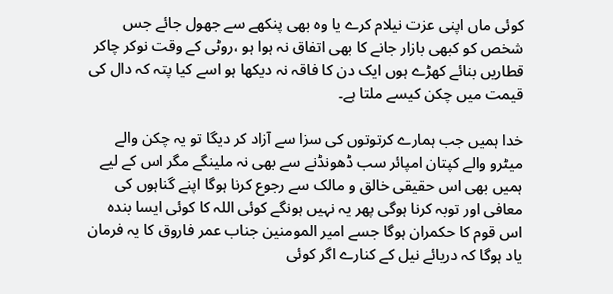کوئی ماں اپنی عزت نیلام کرے یا وہ بھی پنکھے سے جھول جائے جس شخص کو کبھی بازار جانے کا بھی اتفاق نہ ہوا ہو ،روٹی کے وقت نوکر چاکر قطاریں بنائے کھڑے ہوں ایک دن کا فاقہ نہ دیکھا ہو اسے کیا پتہ کہ دال کی قیمت میں چکن کیسے ملتا ہے۔

خدا ہمیں جب ہمارے کرتوتوں کی سزا سے آزاد کر دیگا تو یہ چکن والے میٹرو والے کپتان امپائر سب ڈھونڈنے سے بھی نہ ملینگے مگر اس کے لیے ہمیں بھی اس حقیقی خالق و مالک سے رجوع کرنا ہوگا اپنے گناہوں کی معافی اور توبہ کرنا ہوگی پھر یہ نہیں ہونگے کوئی اللہ کا کوئی ایسا بندہ اس قوم کا حکمران ہوگا جسے امیر المومنین جناب عمر فاروق کا یہ فرمان یاد ہوگا کہ دریائے نیل کے کنارے اگر کوئی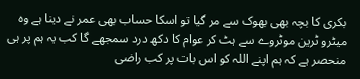بکری کا بچہ بھی بھوک سے مر گیا تو اسکا حساب بھی عمر نے دینا ہے وہ میٹرو ٹرین موٹروے سے ہٹ کر عوام کا دکھ درد سمجھے گا کب یہ ہم پر ہی منحصر ہے کہ ہم اپنے اللہ کو اس بات پر کب راضی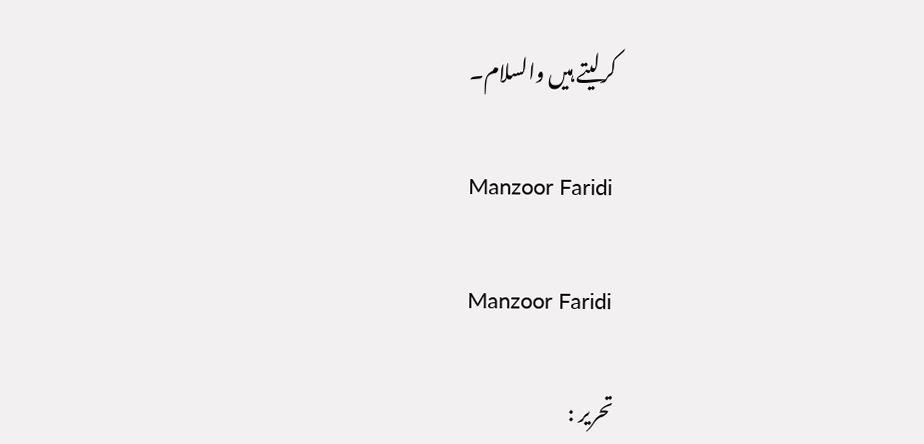کرلیتے ہیں والسلام۔

Manzoor Faridi

Manzoor Faridi

تحریر :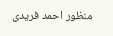منظور احمد فریدی